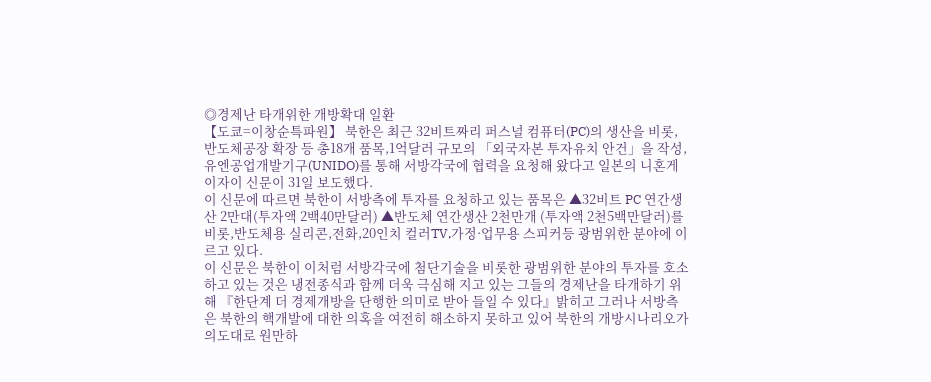◎경제난 타개위한 개방확대 일환
【도쿄=이창순특파원】 북한은 최근 32비트짜리 퍼스널 컴퓨터(PC)의 생산을 비롯,반도체공장 확장 등 총18개 품목,1억달러 규모의 「외국자본 투자유치 안건」을 작성,유엔공업개발기구(UNIDO)를 통해 서방각국에 협력을 요청해 왔다고 일본의 니혼게이자이 신문이 31일 보도했다.
이 신문에 따르면 북한이 서방측에 투자를 요청하고 있는 품목은 ▲32비트 PC 연간생산 2만대(투자액 2백40만달러) ▲반도체 연간생산 2천만개 (투자액 2천5백만달러)를 비롯,반도체용 실리콘,전화,20인치 컬러TV,가정·업무용 스피커등 광범위한 분야에 이르고 있다.
이 신문은 북한이 이처럼 서방각국에 첨단기술을 비롯한 광범위한 분야의 투자를 호소하고 있는 것은 냉전종식과 함께 더욱 극심해 지고 있는 그들의 경제난을 타개하기 위해 『한단계 더 경제개방을 단행한 의미로 받아 들일 수 있다』밝히고 그러나 서방측은 북한의 핵개발에 대한 의혹을 여전히 해소하지 못하고 있어 북한의 개방시나리오가 의도대로 원만하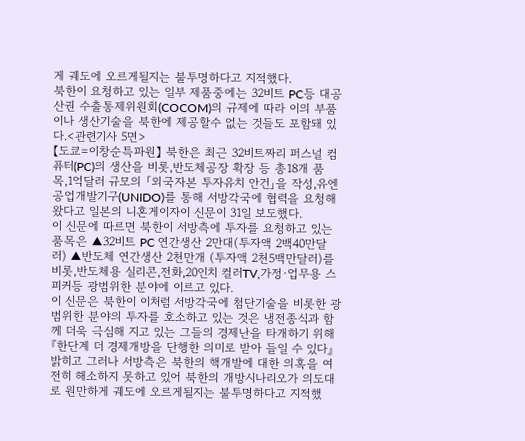게 궤도에 오르게될지는 불투명하다고 지적했다.
북한이 요청하고 있는 일부 제품중에는 32비트 PC등 대공산권 수출통제위원회(COCOM)의 규제에 따라 이의 부품이나 생산기술을 북한에 제공할수 없는 것들도 포함돼 있다.<관련기사 5면>
【도쿄=이창순특파원】 북한은 최근 32비트짜리 퍼스널 컴퓨터(PC)의 생산을 비롯,반도체공장 확장 등 총18개 품목,1억달러 규모의 「외국자본 투자유치 안건」을 작성,유엔공업개발기구(UNIDO)를 통해 서방각국에 협력을 요청해 왔다고 일본의 니혼게이자이 신문이 31일 보도했다.
이 신문에 따르면 북한이 서방측에 투자를 요청하고 있는 품목은 ▲32비트 PC 연간생산 2만대(투자액 2백40만달러) ▲반도체 연간생산 2천만개 (투자액 2천5백만달러)를 비롯,반도체용 실리콘,전화,20인치 컬러TV,가정·업무용 스피커등 광범위한 분야에 이르고 있다.
이 신문은 북한이 이처럼 서방각국에 첨단기술을 비롯한 광범위한 분야의 투자를 호소하고 있는 것은 냉전종식과 함께 더욱 극심해 지고 있는 그들의 경제난을 타개하기 위해 『한단계 더 경제개방을 단행한 의미로 받아 들일 수 있다』밝히고 그러나 서방측은 북한의 핵개발에 대한 의혹을 여전히 해소하지 못하고 있어 북한의 개방시나리오가 의도대로 원만하게 궤도에 오르게될지는 불투명하다고 지적했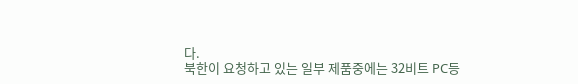다.
북한이 요청하고 있는 일부 제품중에는 32비트 PC등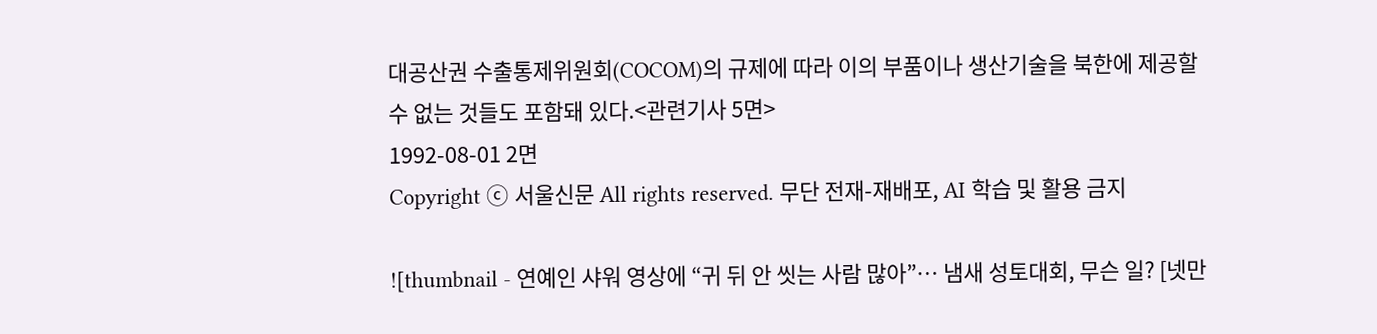대공산권 수출통제위원회(COCOM)의 규제에 따라 이의 부품이나 생산기술을 북한에 제공할수 없는 것들도 포함돼 있다.<관련기사 5면>
1992-08-01 2면
Copyright ⓒ 서울신문 All rights reserved. 무단 전재-재배포, AI 학습 및 활용 금지

![thumbnail - 연예인 샤워 영상에 “귀 뒤 안 씻는 사람 많아”… 냄새 성토대회, 무슨 일? [넷만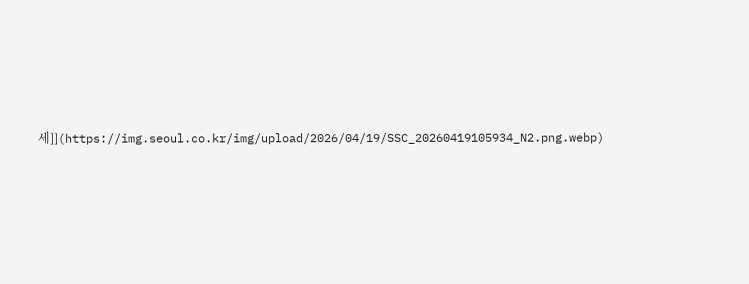세]](https://img.seoul.co.kr/img/upload/2026/04/19/SSC_20260419105934_N2.png.webp)